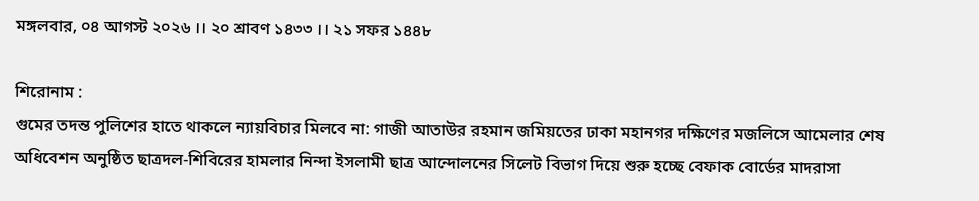মঙ্গলবার, ০৪ আগস্ট ২০২৬ ।। ২০ শ্রাবণ ১৪৩৩ ।। ২১ সফর ১৪৪৮

শিরোনাম :
গুমের তদন্ত পুলিশের হাতে থাকলে ন্যায়বিচার মিলবে না: গাজী আতাউর রহমান জমিয়তের ঢাকা মহানগর দক্ষিণের মজলিসে আমেলার শেষ অধিবেশন অনুষ্ঠিত ছাত্রদল-শিবিরের হামলার নিন্দা ইসলামী ছাত্র আন্দোলনের সিলেট বিভাগ দিয়ে শুরু হচ্ছে বেফাক বোর্ডের মাদরাসা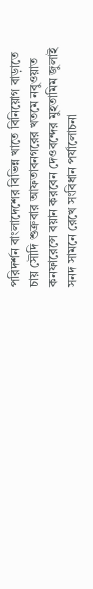পরিদর্শন বাংলাদেশের বিভিন্ন খাতে বিনিয়োগ বাড়াতে চায় সৌদি শুক্রবার আফতাবনগরের খতমে নবুওয়াত কনফারেন্সে বয়ান করবেন দেওবন্দের মুহতামিম জুলাই সনদ সামনে রেখে সংবিধান পর্যালোচনা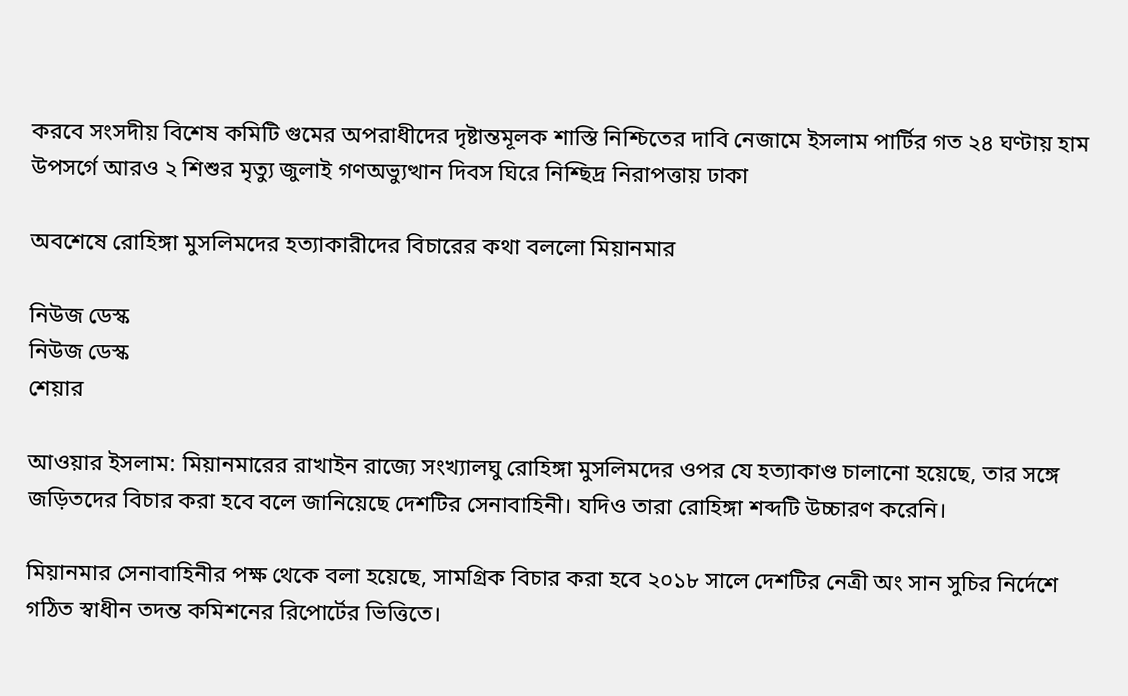করবে সংসদীয় বিশেষ কমিটি গুমের অপরাধীদের দৃষ্টান্তমূলক শাস্তি নিশ্চিতের দাবি নেজামে ইসলাম পার্টির গত ২৪ ঘণ্টায় হাম উপসর্গে আরও ২ শিশুর মৃত্যু জুলাই গণঅভ্যুত্থান দিবস ঘিরে নিশ্ছিদ্র নিরাপত্তায় ঢাকা

অবশেষে রোহিঙ্গা মুসলিমদের হত্যাকারীদের বিচারের কথা বললো মিয়ানমার

নিউজ ডেস্ক
নিউজ ডেস্ক
শেয়ার

আওয়ার ইসলাম: মিয়ানমারের রাখাইন রাজ্যে সংখ্যালঘু রোহিঙ্গা মুসলিমদের ওপর যে হত্যাকাণ্ড চালানো হয়েছে, তার সঙ্গে জড়িতদের বিচার করা হবে বলে জানিয়েছে দেশটির সেনাবাহিনী। যদিও তারা রোহিঙ্গা শব্দটি উচ্চারণ করেনি।

মিয়ানমার সেনাবাহিনীর পক্ষ থেকে বলা হয়েছে, সামগ্রিক বিচার করা হবে ২০১৮ সালে দেশটির নেত্রী অং সান সুচির নির্দেশে গঠিত স্বাধীন তদন্ত কমিশনের রিপোর্টের ভিত্তিতে।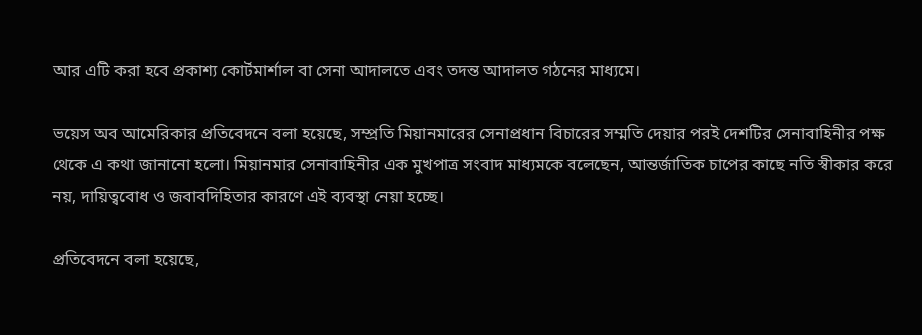আর এটি করা হবে প্রকাশ্য কোর্টমার্শাল বা সেনা আদালতে এবং তদন্ত আদালত গঠনের মাধ্যমে।

ভয়েস অব আমেরিকার প্রতিবেদনে বলা হয়েছে, সম্প্রতি মিয়ানমারের সেনাপ্রধান বিচারের সম্মতি দেয়ার পরই দেশটির সেনাবাহিনীর পক্ষ থেকে এ কথা জানানো হলো। মিয়ানমার সেনাবাহিনীর এক মুখপাত্র সংবাদ মাধ্যমকে বলেছেন, আন্তর্জাতিক চাপের কাছে নতি স্বীকার করে নয়, দায়িত্ববোধ ও জবাবদিহিতার কারণে এই ব্যবস্থা নেয়া হচ্ছে।

প্রতিবেদনে বলা হয়েছে,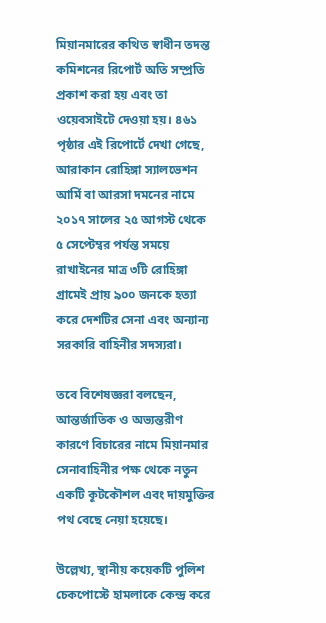মিয়ানমারের কথিত স্বাধীন তদন্ত কমিশনের রিপোর্ট অতি সম্প্রতি প্রকাশ করা হয় এবং তা ওয়েবসাইটে দেওয়া হয়। ৪৬১ পৃষ্ঠার এই রিপোর্টে দেখা গেছে, আরাকান রোহিঙ্গা স্যালভেশন আর্মি বা আরসা দমনের নামে ২০১৭ সালের ২৫ আগস্ট থেকে ৫ সেপ্টেম্বর পর্যন্ত সময়ে রাখাইনের মাত্র ৩টি রোহিঙ্গা গ্রামেই প্রায় ৯০০ জনকে হত্যা করে দেশটির সেনা এবং অন্যান্য সরকারি বাহিনীর সদস্যরা।

তবে বিশেষজ্ঞরা বলছেন, আন্তর্জাতিক ও অভ্যন্তরীণ কারণে বিচারের নামে মিয়ানমার সেনাবাহিনীর পক্ষ থেকে নতুন একটি কূটকৌশল এবং দায়মুক্তির পথ বেছে নেয়া হয়েছে।

উল্লেখ্য, স্থানীয় কয়েকটি পুলিশ চেকপোস্টে হামলাকে কেন্দ্র করে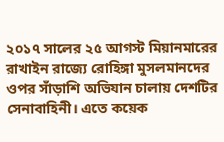২০১৭ সালের ২৫ আগস্ট মিয়ানমারের রাখাইন রাজ্যে রোহিঙ্গা মুসলমানদের ওপর সাঁড়াশি অভিযান চালায় দেশটির সেনাবাহিনী। এতে কয়েক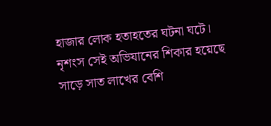হাজার লোক হতাহতের ঘটনা ঘটে। নৃশংস সেই অভিযানের শিকার হয়েছে সাড়ে সাত লাখের বেশি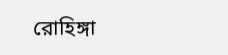রোহিঙ্গা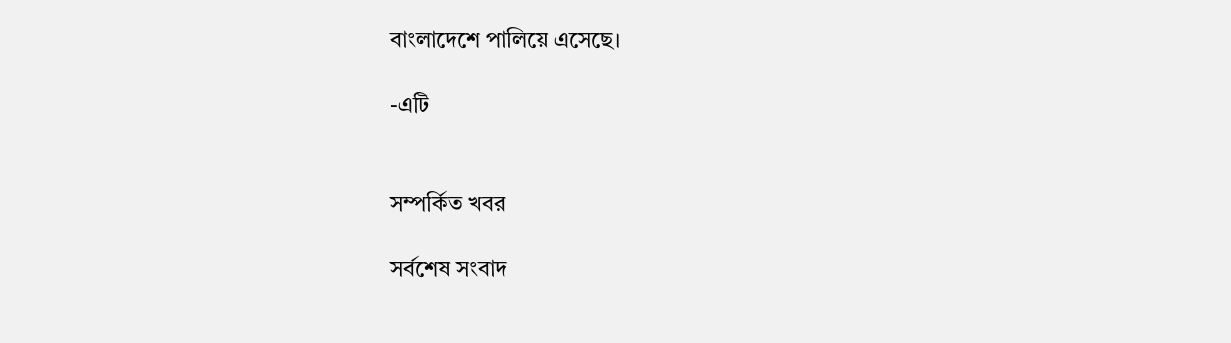বাংলাদেশে পালিয়ে এসেছে।

-এটি


সম্পর্কিত খবর

সর্বশেষ সংবাদ